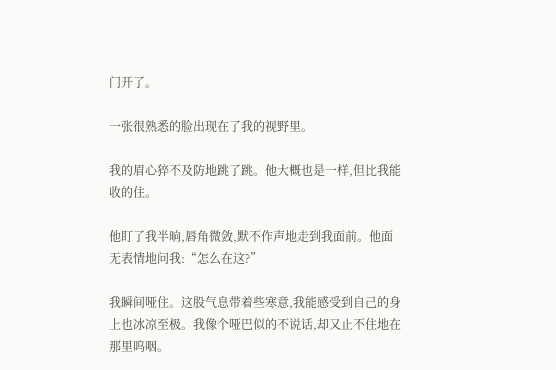门开了。

一张很熟悉的脸出现在了我的视野里。

我的眉心猝不及防地跳了跳。他大概也是一样,但比我能收的住。

他盯了我半晌,唇角微敛,默不作声地走到我面前。他面无表情地问我:“怎么在这?”

我瞬间哑住。这股气息带着些寒意,我能感受到自己的身上也冰凉至极。我像个哑巴似的不说话,却又止不住地在那里呜咽。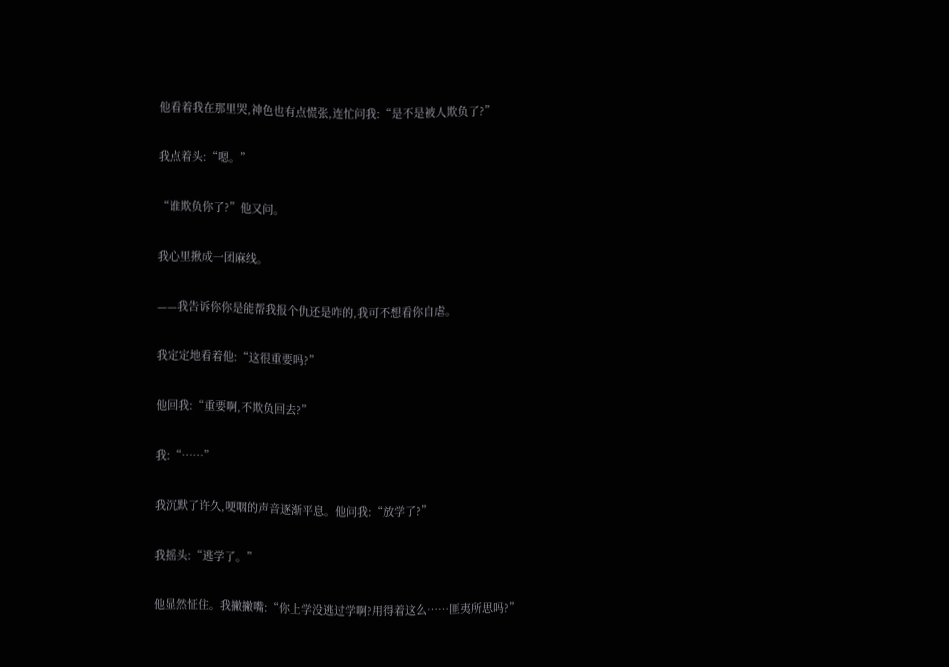他看着我在那里哭,神色也有点慌张,连忙问我:“是不是被人欺负了?”

我点着头:“嗯。”

“谁欺负你了?”他又问。

我心里揪成一团麻线。

——我告诉你你是能帮我报个仇还是咋的,我可不想看你自虐。

我定定地看着他:“这很重要吗?”

他回我:“重要啊,不欺负回去?”

我:“……”

我沉默了许久,哽咽的声音逐渐平息。他问我:“放学了?”

我摇头:“逃学了。”

他显然怔住。我撇撇嘴:“你上学没逃过学啊?用得着这么……匪夷所思吗?”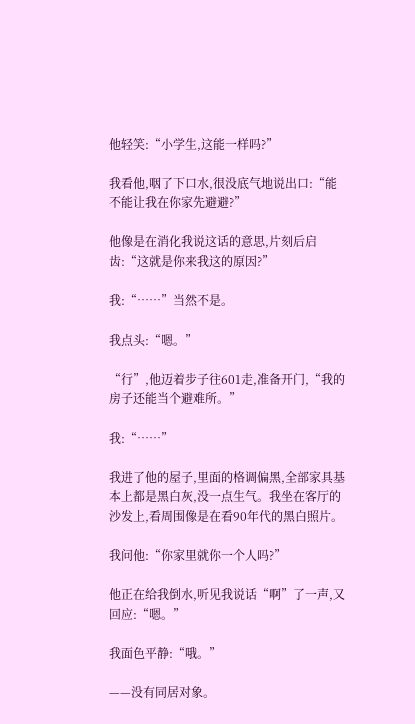他轻笑:“小学生,这能一样吗?”

我看他,咽了下口水,很没底气地说出口:“能不能让我在你家先避避?”

他像是在消化我说这话的意思,片刻后启齿:“这就是你来我这的原因?”

我:“……”当然不是。

我点头:“嗯。”

“行”,他迈着步子往601走,准备开门,“我的房子还能当个避难所。”

我:“……”

我进了他的屋子,里面的格调偏黑,全部家具基本上都是黑白灰,没一点生气。我坐在客厅的沙发上,看周围像是在看90年代的黑白照片。

我问他:“你家里就你一个人吗?”

他正在给我倒水,听见我说话“啊”了一声,又回应:“嗯。”

我面色平静:“哦。”

——没有同居对象。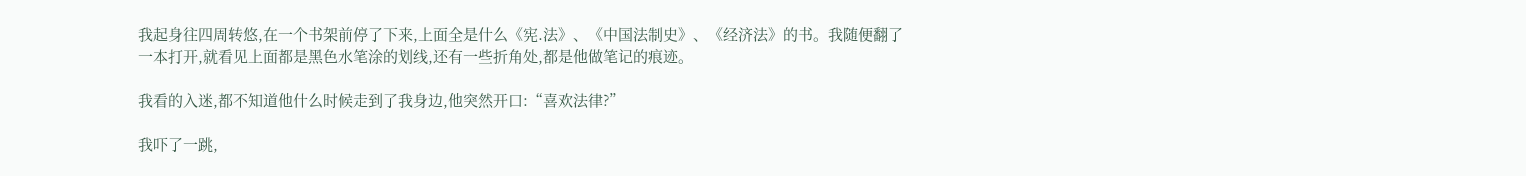我起身往四周转悠,在一个书架前停了下来,上面全是什么《宪.法》、《中国法制史》、《经济法》的书。我随便翻了一本打开,就看见上面都是黑色水笔涂的划线,还有一些折角处,都是他做笔记的痕迹。

我看的入迷,都不知道他什么时候走到了我身边,他突然开口:“喜欢法律?”

我吓了一跳,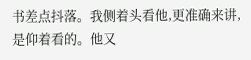书差点抖落。我侧着头看他,更准确来讲,是仰着看的。他又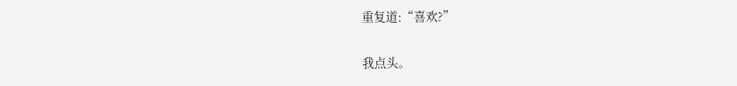重复道:“喜欢?”

我点头。